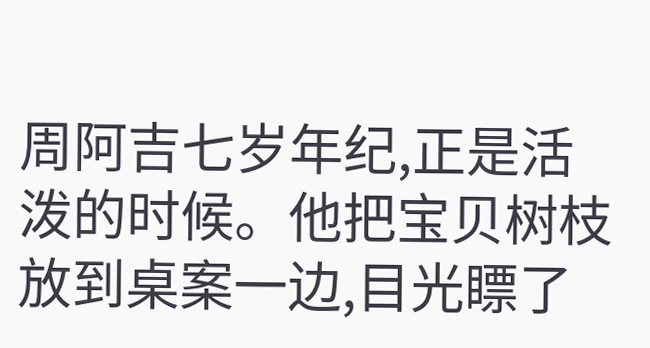周阿吉七岁年纪,正是活泼的时候。他把宝贝树枝放到桌案一边,目光瞟了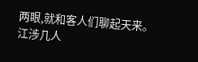两眼,就和客人们聊起天来。
江涉几人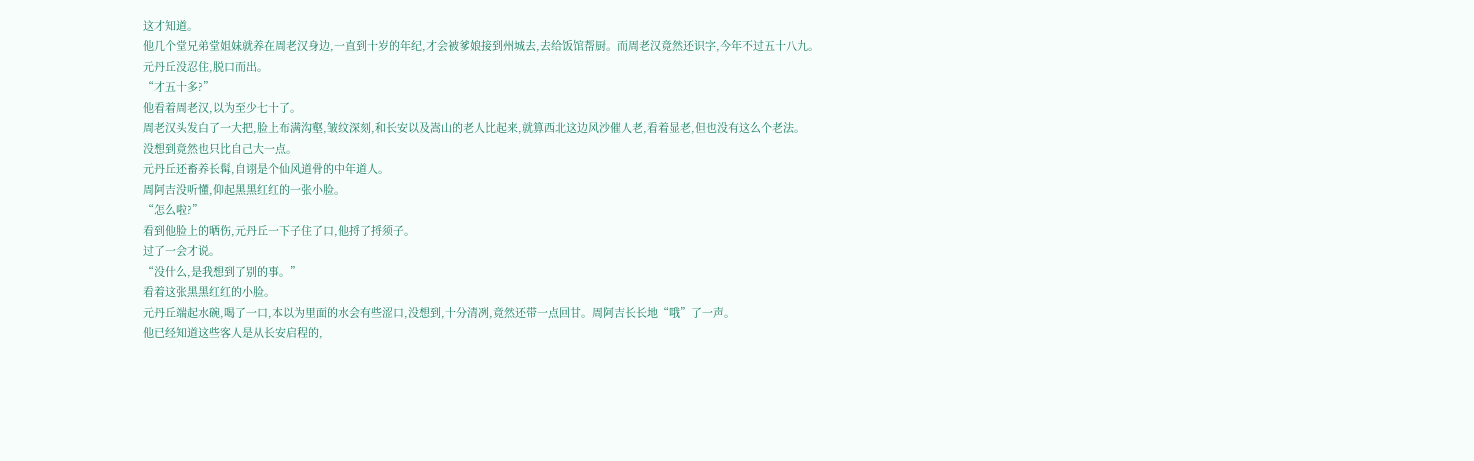这才知道。
他几个堂兄弟堂姐妹就养在周老汉身边,一直到十岁的年纪,才会被爹娘接到州城去,去给饭馆帮厨。而周老汉竟然还识字,今年不过五十八九。
元丹丘没忍住,脱口而出。
“才五十多?”
他看着周老汉,以为至少七十了。
周老汉头发白了一大把,脸上布满沟壑,皱纹深刻,和长安以及嵩山的老人比起来,就算西北这边风沙催人老,看着显老,但也没有这么个老法。
没想到竟然也只比自己大一点。
元丹丘还畜养长髯,自诩是个仙风道骨的中年道人。
周阿吉没听懂,仰起黑黑红红的一张小脸。
“怎么啦?”
看到他脸上的晒伤,元丹丘一下子住了口,他捋了捋须子。
过了一会才说。
“没什么,是我想到了别的事。”
看着这张黑黑红红的小脸。
元丹丘端起水碗,喝了一口,本以为里面的水会有些涩口,没想到,十分清冽,竟然还带一点回甘。周阿吉长长地“哦”了一声。
他已经知道这些客人是从长安启程的,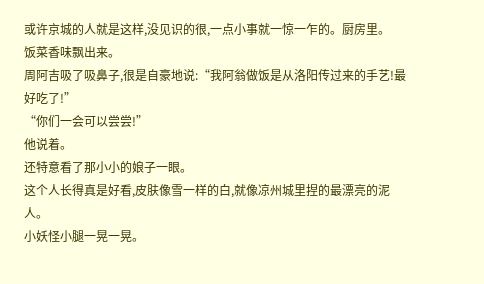或许京城的人就是这样,没见识的很,一点小事就一惊一乍的。厨房里。
饭菜香味飘出来。
周阿吉吸了吸鼻子,很是自豪地说:“我阿翁做饭是从洛阳传过来的手艺!最好吃了!”
“你们一会可以尝尝!”
他说着。
还特意看了那小小的娘子一眼。
这个人长得真是好看,皮肤像雪一样的白,就像凉州城里捏的最漂亮的泥人。
小妖怪小腿一晃一晃。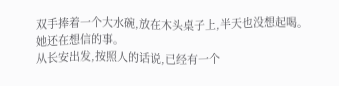双手捧着一个大水碗,放在木头桌子上,半天也没想起喝。
她还在想信的事。
从长安出发,按照人的话说,已经有一个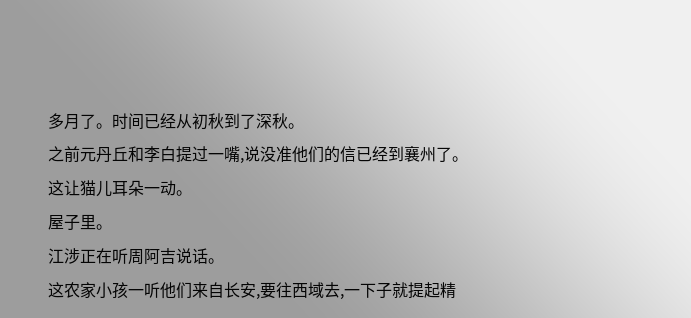多月了。时间已经从初秋到了深秋。
之前元丹丘和李白提过一嘴,说没准他们的信已经到襄州了。
这让猫儿耳朵一动。
屋子里。
江涉正在听周阿吉说话。
这农家小孩一听他们来自长安,要往西域去,一下子就提起精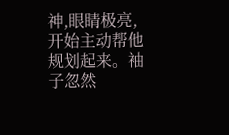神,眼睛极亮,开始主动帮他规划起来。袖子忽然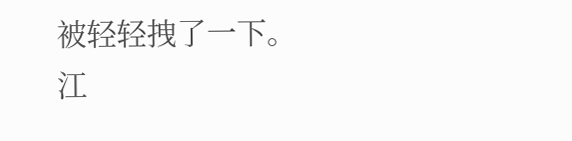被轻轻拽了一下。
江